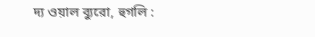দ্য ওয়াল ব্যুরো, হুগলি :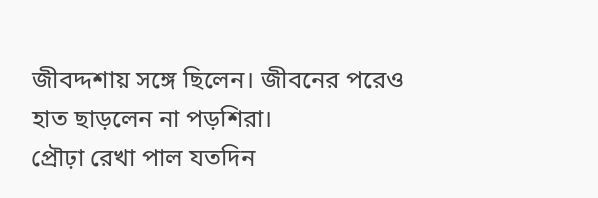জীবদ্দশায় সঙ্গে ছিলেন। জীবনের পরেও হাত ছাড়লেন না পড়শিরা।
প্রৌঢ়া রেখা পাল যতদিন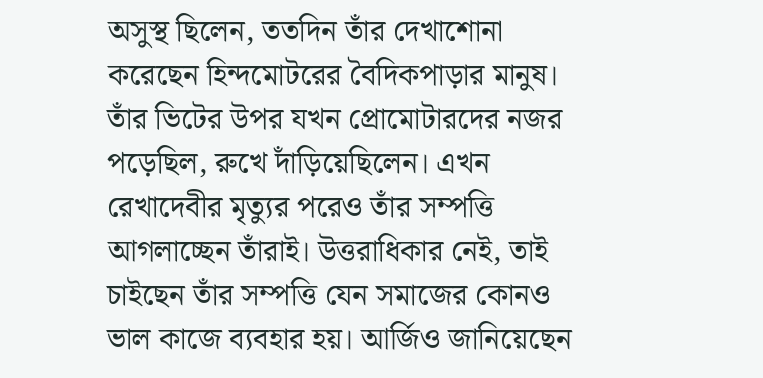অসুস্থ ছিলেন, ততদিন তাঁর দেখাশোনা করেছেন হিন্দমোটরের বৈদিকপাড়ার মানুষ। তাঁর ভিটের উপর যখন প্রোমোটারদের নজর পড়েছিল, রুখে দাঁড়িয়েছিলেন। এখন রেখাদেবীর মৃত্যুর পরেও তাঁর সম্পত্তি আগলাচ্ছেন তাঁরাই। উত্তরাধিকার নেই, তাই চাইছেন তাঁর সম্পত্তি যেন সমাজের কোনও ভাল কাজে ব্যবহার হয়। আর্জিও জানিয়েছেন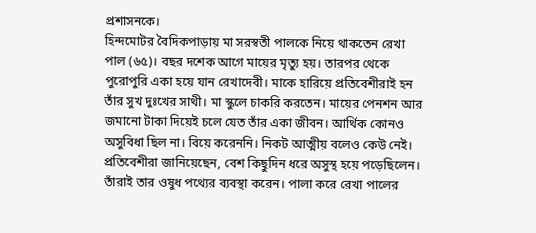প্রশাসনকে।
হিন্দমোটর বৈদিকপাড়ায় মা সরস্বতী পালকে নিয়ে থাকতেন রেখা পাল (৬৫)। বছর দশেক আগে মায়ের মৃত্যু হয়। তারপর থেকে পুরোপুরি একা হয়ে যান রেখাদেবী। মাকে হারিয়ে প্রতিবেশীরাই হন তাঁর সুখ দুঃখের সাথী। মা স্কুলে চাকরি করতেন। মায়ের পেনশন আর জমানো টাকা দিয়েই চলে যেত তাঁর একা জীবন। আর্থিক কোনও অসুবিধা ছিল না। বিয়ে করেননি। নিকট আত্মীয় বলেও কেউ নেই। প্রতিবেশীরা জানিয়েছেন, বেশ কিছুদিন ধরে অসুস্থ হয়ে পড়েছিলেন। তাঁরাই তার ওষুধ পথ্যের ব্যবস্থা করেন। পালা করে রেখা পালের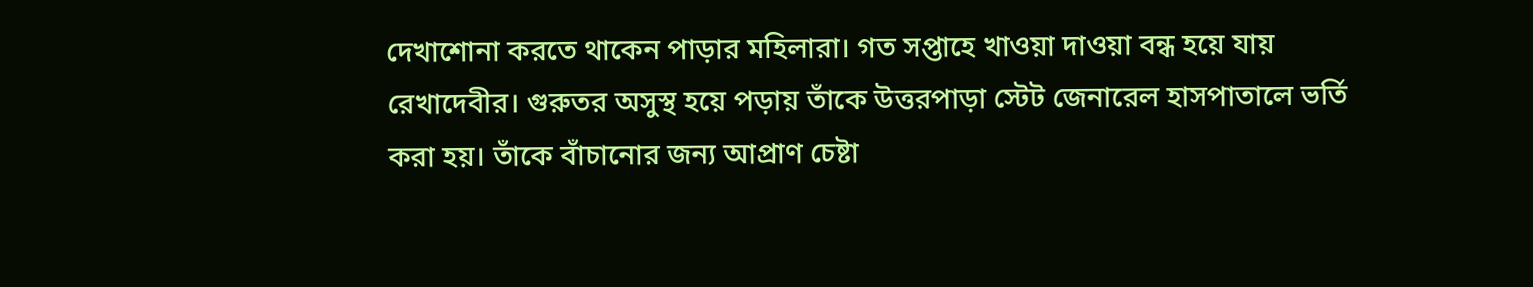দেখাশোনা করতে থাকেন পাড়ার মহিলারা। গত সপ্তাহে খাওয়া দাওয়া বন্ধ হয়ে যায় রেখাদেবীর। গুরুতর অসুস্থ হয়ে পড়ায় তাঁকে উত্তরপাড়া স্টেট জেনারেল হাসপাতালে ভর্তি করা হয়। তাঁকে বাঁচানোর জন্য আপ্রাণ চেষ্টা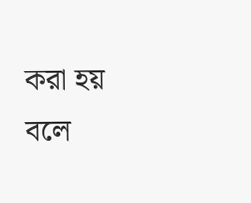করা হয় বলে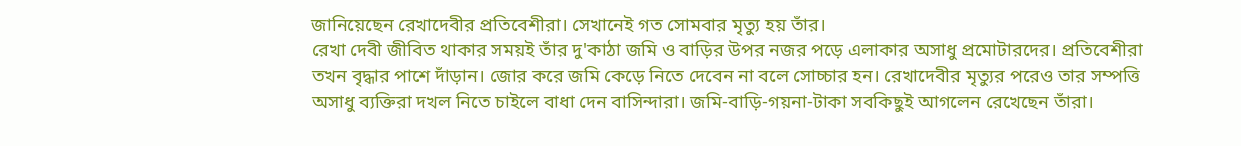জানিয়েছেন রেখাদেবীর প্রতিবেশীরা। সেখানেই গত সোমবার মৃত্যু হয় তাঁর।
রেখা দেবী জীবিত থাকার সময়ই তাঁর দু'কাঠা জমি ও বাড়ির উপর নজর পড়ে এলাকার অসাধু প্রমোটারদের। প্রতিবেশীরা তখন বৃদ্ধার পাশে দাঁড়ান। জোর করে জমি কেড়ে নিতে দেবেন না বলে সোচ্চার হন। রেখাদেবীর মৃত্যুর পরেও তার সম্পত্তি অসাধু ব্যক্তিরা দখল নিতে চাইলে বাধা দেন বাসিন্দারা। জমি-বাড়ি-গয়না-টাকা সবকিছুই আগলেন রেখেছেন তাঁরা।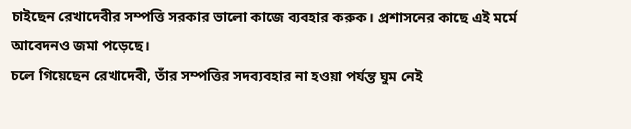চাইছেন রেখাদেবীর সম্পত্তি সরকার ভালো কাজে ব্যবহার করুক। প্রশাসনের কাছে এই মর্মে আবেদনও জমা পড়েছে।
চলে গিয়েছেন রেখাদেবী, তাঁর সম্পত্তির সদব্যবহার না হওয়া পর্যন্ত ঘুম নেই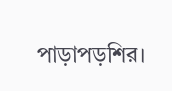পাড়াপড়শির।